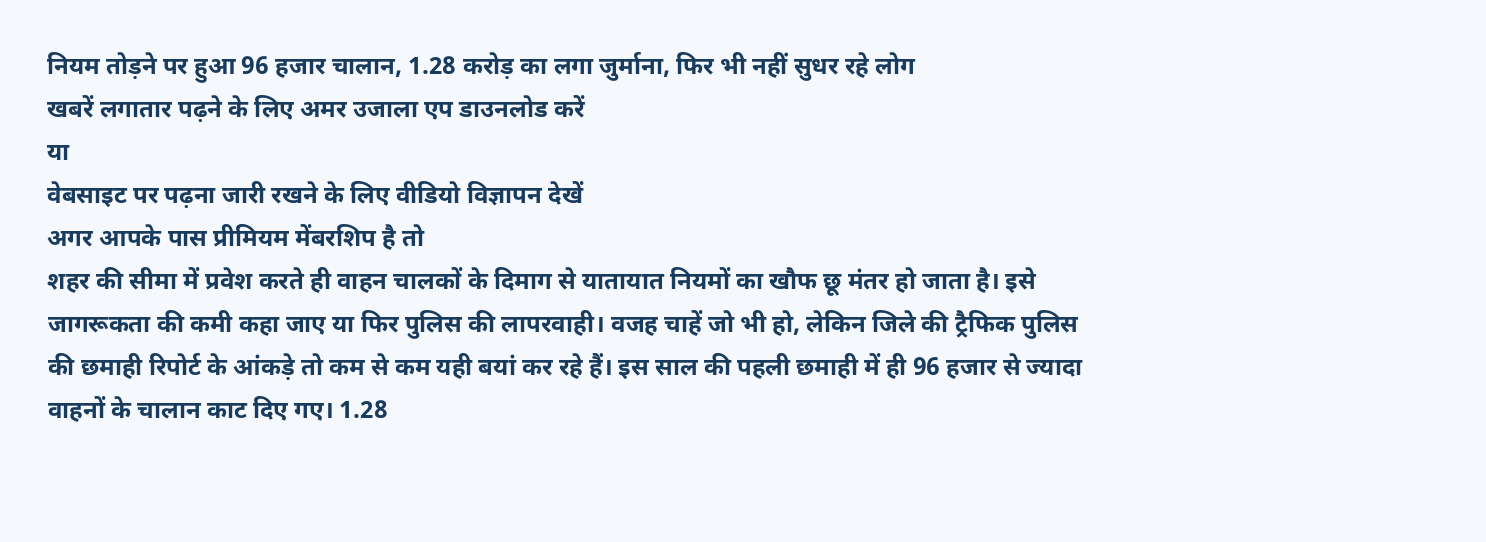नियम तोड़ने पर हुआ 96 हजार चालान, 1.28 करोड़ का लगा जुर्माना, फिर भी नहीं सुधर रहे लोग
खबरें लगातार पढ़ने के लिए अमर उजाला एप डाउनलोड करें
या
वेबसाइट पर पढ़ना जारी रखने के लिए वीडियो विज्ञापन देखें
अगर आपके पास प्रीमियम मेंबरशिप है तो
शहर की सीमा में प्रवेश करते ही वाहन चालकों के दिमाग से यातायात नियमों का खौफ छू मंतर हो जाता है। इसे जागरूकता की कमी कहा जाए या फिर पुलिस की लापरवाही। वजह चाहें जो भी हो, लेकिन जिले की ट्रैफिक पुलिस की छमाही रिपोर्ट के आंकड़े तो कम से कम यही बयां कर रहे हैं। इस साल की पहली छमाही में ही 96 हजार से ज्यादा वाहनों के चालान काट दिए गए। 1.28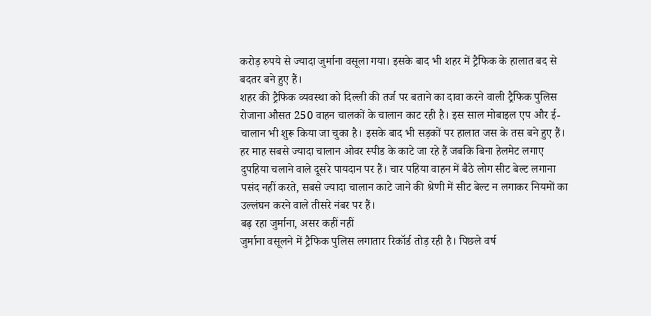करोड़ रुपये से ज्यादा जुर्माना वसूला गया। इसके बाद भी शहर में ट्रैफिक के हालात बद से बदतर बने हुए हैं।
शहर की ट्रैफिक व्यवस्था को दिल्ली की तर्ज पर बताने का दावा करने वाली ट्रैफिक पुलिस रोजाना औसत 250 वाहन चालकों के चालान काट रही है। इस साल मोबाइल एप और ई-चालान भी शुरू किया जा चुका है। इसके बाद भी सड़कों पर हालात जस के तस बने हुए हैं। हर माह सबसे ज्यादा चालान ओवर स्पीड के काटे जा रहे हैं जबकि बिना हेलमेट लगाए दुपहिया चलाने वाले दूसरे पायदान पर हैं। चार पहिया वाहन में बैठे लोग सीट बेल्ट लगाना पसंद नहीं करते, सबसे ज्यादा चालान काटे जाने की श्रेणी में सीट बेल्ट न लगाकर नियमों का उल्लंघन करने वाले तीसरे नंबर पर हैं।
बढ़ रहा जुर्माना, असर कहीं नहीं
जुर्माना वसूलने में ट्रैफिक पुलिस लगातार रिकॉर्ड तोड़ रही है। पिछले वर्ष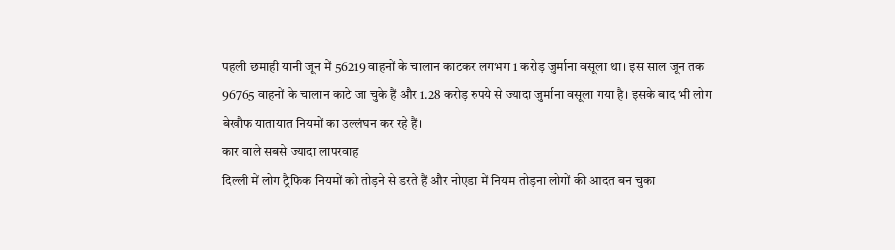पहली छमाही यानी जून में 56219 वाहनों के चालान काटकर लगभग 1 करोड़ जुर्माना वसूला था। इस साल जून तक 96765 वाहनों के चालान काटे जा चुके हैं और 1.28 करोड़ रुपये से ज्यादा जुर्माना वसूला गया है। इसके बाद भी लोग बेखौफ यातायात नियमों का उल्लंघन कर रहे हैं।
कार वाले सबसे ज्यादा लापरवाह
दिल्ली में लोग ट्रैफिक नियमों को तोड़ने से डरते हैं और नोएडा में नियम तोड़ना लोगों की आदत बन चुका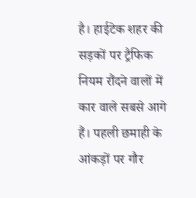है। हाईटेक शहर की सड़कों पर ट्रैफिक नियम रौंदने वालों में कार वाले सबसे आगे हैं। पहली छमाही के आंकड़ों पर गौर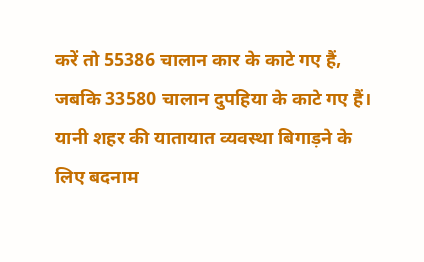करें तो 55386 चालान कार के काटे गए हैं, जबकि 33580 चालान दुपहिया के काटे गए हैं। यानी शहर की यातायात व्यवस्था बिगाड़ने के लिए बदनाम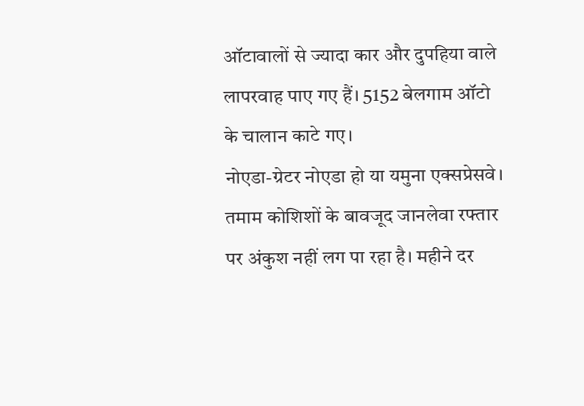ऑटावालों से ज्यादा कार और दुपहिया वाले लापरवाह पाए गए हैं। 5152 बेलगाम ऑटो के चालान काटे गए।
नोएडा-ग्रेटर नोएडा हो या यमुना एक्सप्रेसवे। तमाम कोशिशों के बावजूद जानलेवा रफ्तार पर अंकुश नहीं लग पा रहा है। महीने दर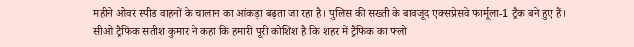महीने ओवर स्पीड वाहनों के चालान का आंकड़ा बढ़ता जा रहा है। पुलिस की सख्ती के बावजूद एक्सप्रेसवे फार्मूला-1 ट्रैक बने हुए हैं।
सीओ ट्रैफिक सतीश कुमार ने कहा कि हमारी पूरी कोशिश है कि शहर में ट्रैफिक का फ्लो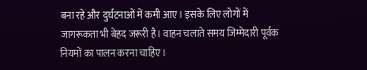बना रहे और दुर्घटनाओं में कमी आए। इसके लिए लोगों में जागरूकता भी बेहद जरूरी है। वाहन चलाते समय जिम्मेदारी पूर्वक नियमों का पालन करना चाहिए।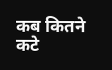कब कितने कटे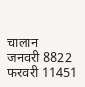चालान
जनवरी 8822
फरवरी 11451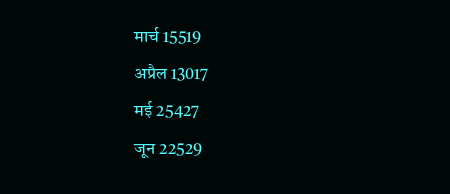मार्च 15519
अप्रैल 13017
मई 25427
जून 22529